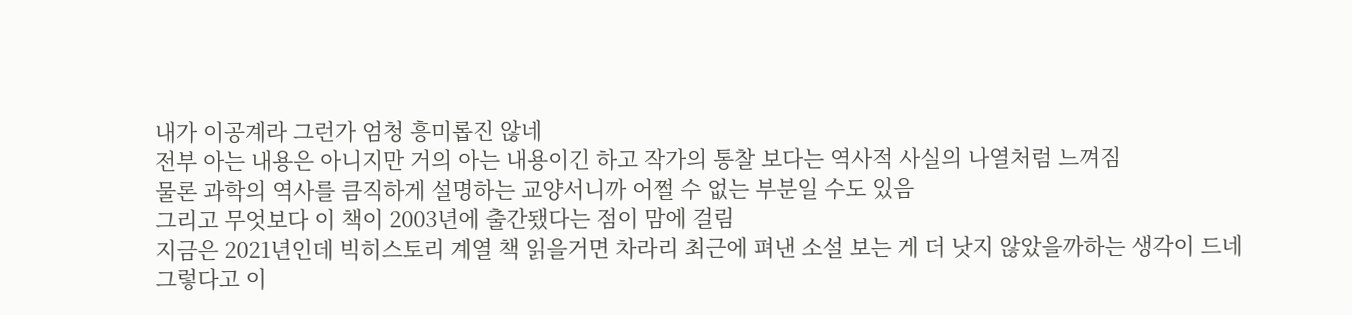내가 이공계라 그런가 엄청 흥미롭진 않네
전부 아는 내용은 아니지만 거의 아는 내용이긴 하고 작가의 통찰 보다는 역사적 사실의 나열처럼 느껴짐
물론 과학의 역사를 큼직하게 설명하는 교양서니까 어쩔 수 없는 부분일 수도 있음
그리고 무엇보다 이 책이 2003년에 출간됐다는 점이 맘에 걸림
지금은 2021년인데 빅히스토리 계열 책 읽을거면 차라리 최근에 펴낸 소설 보는 게 더 낫지 않았을까하는 생각이 드네
그렇다고 이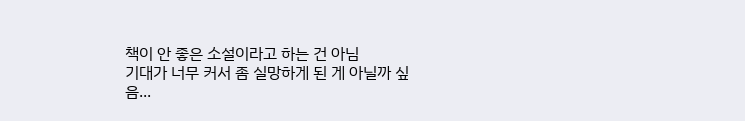책이 안 좋은 소설이라고 하는 건 아님
기대가 너무 커서 좀 실망하게 된 게 아닐까 싶음...